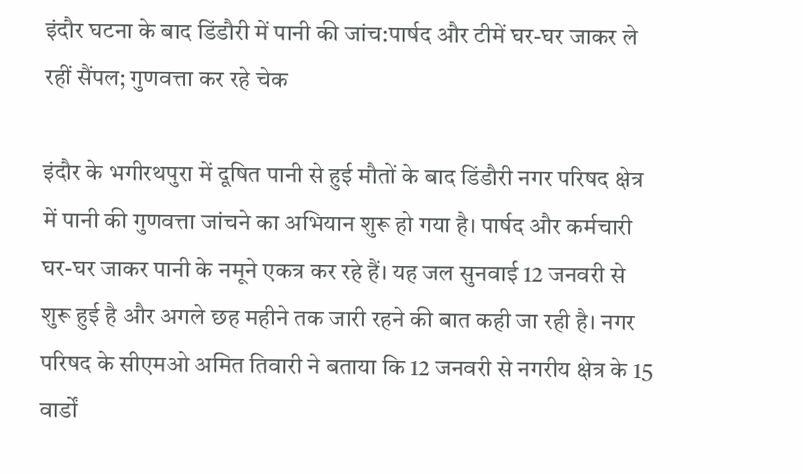इंदौर घटना के बाद डिंडौरी में पानी की जांच:पार्षद और टीमें घर-घर जाकर ले रहीं सैंपल; गुणवत्ता कर रहे चेक

इंदौर के भगीरथपुरा में दूषित पानी से हुई मौतों के बाद डिंडौरी नगर परिषद क्षेत्र में पानी की गुणवत्ता जांचने का अभियान शुरू हो गया है। पार्षद और कर्मचारी घर-घर जाकर पानी के नमूने एकत्र कर रहे हैं। यह जल सुनवाई 12 जनवरी से शुरू हुई है और अगले छह महीने तक जारी रहने की बात कही जा रही है। नगर परिषद के सीएमओ अमित तिवारी ने बताया कि 12 जनवरी से नगरीय क्षेत्र के 15 वार्डों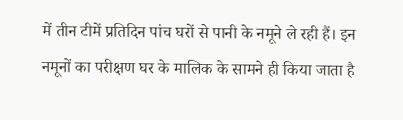में तीन टीमें प्रतिदिन पांच घरों से पानी के नमूने ले रही हैं। इन नमूनों का परीक्षण घर के मालिक के सामने ही किया जाता है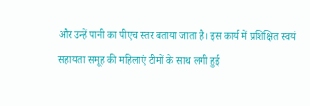और उन्हें पानी का पीएच स्तर बताया जाता है। इस कार्य में प्रशिक्षित स्वयं सहायता समूह की महिलाएं टीमों के साथ लगी हुई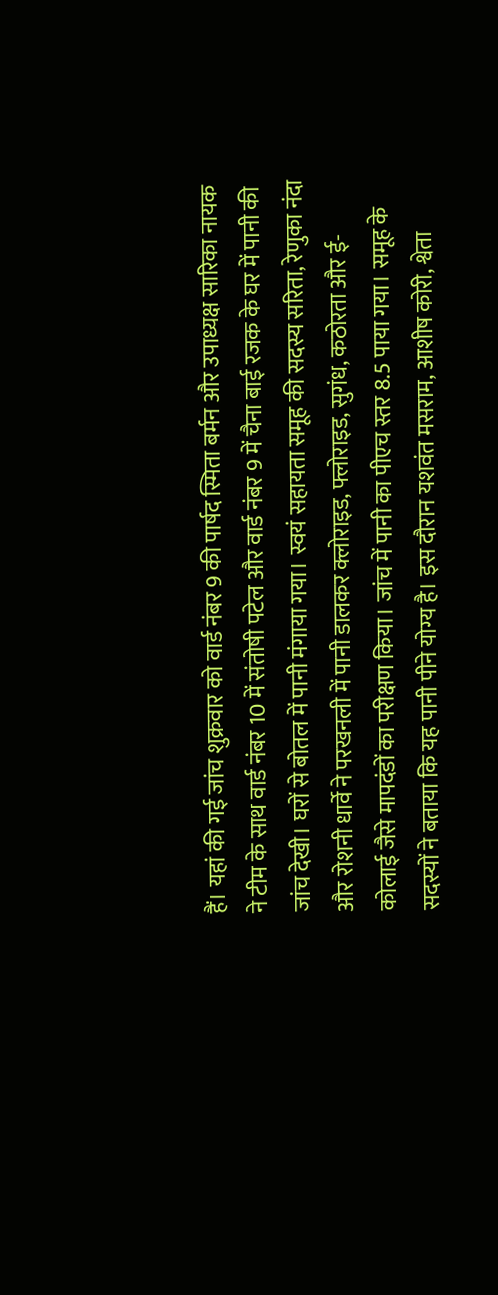हैं। यहां की गई जांच शुक्रवार को वार्ड नंबर 9 की पार्षद स्मिता बर्मन और उपाध्यक्ष सारिका नायक ने टीम के साथ वार्ड नंबर 10 में संतोषी पटेल और वार्ड नंबर 9 में चैना बाई रजक के घर में पानी की जांच देखी। घरों से बोतल में पानी मंगाया गया। स्वयं सहायता समूह की सदस्य सरिता, रेणुका नंदा और रोशनी धार्वे ने परखनली में पानी डालकर क्लोराइड, फ्लोराइड, सुगंध, कठोरता और ई-कोलाई जैसे मापदंडों का परीक्षण किया। जांच में पानी का पीएच स्तर 8.5 पाया गया। समूह के सदस्यों ने बताया कि यह पानी पीने योग्य है। इस दौरान यशवंत मसराम, आशीष कोरी, श्वेता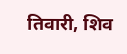तिवारी, शिव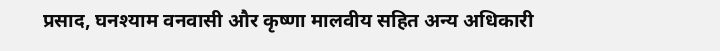प्रसाद, घनश्याम वनवासी और कृष्णा मालवीय सहित अन्य अधिकारी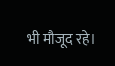भी मौजूद रहे।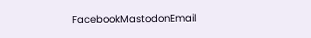FacebookMastodonEmail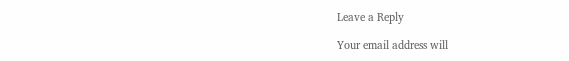Leave a Reply

Your email address will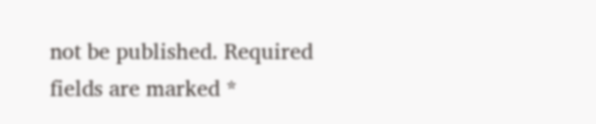not be published. Required fields are marked *